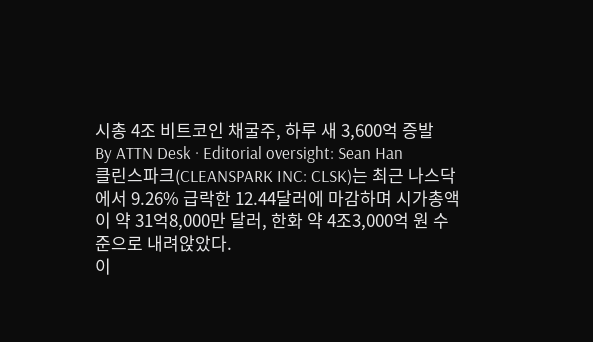시총 4조 비트코인 채굴주, 하루 새 3,600억 증발
By ATTN Desk · Editorial oversight: Sean Han
클린스파크(CLEANSPARK INC: CLSK)는 최근 나스닥에서 9.26% 급락한 12.44달러에 마감하며 시가총액이 약 31억8,000만 달러, 한화 약 4조3,000억 원 수준으로 내려앉았다.
이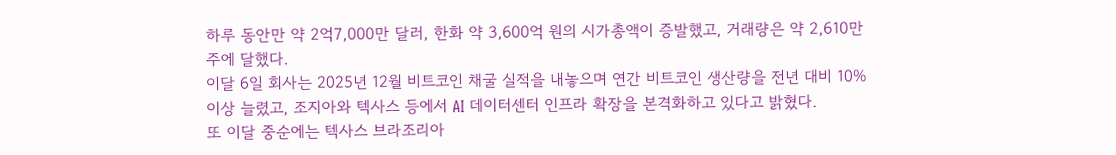하루 동안만 약 2억7,000만 달러, 한화 약 3,600억 원의 시가총액이 증발했고, 거래량은 약 2,610만 주에 달했다.
이달 6일 회사는 2025년 12월 비트코인 채굴 실적을 내놓으며 연간 비트코인 생산량을 전년 대비 10% 이상 늘렸고, 조지아와 텍사스 등에서 AI 데이터센터 인프라 확장을 본격화하고 있다고 밝혔다.
또 이달 중순에는 텍사스 브라조리아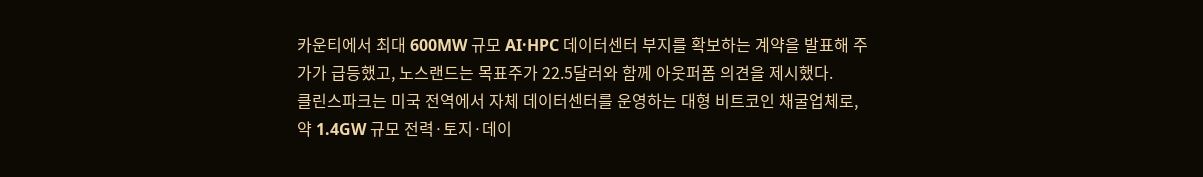카운티에서 최대 600MW 규모 AI·HPC 데이터센터 부지를 확보하는 계약을 발표해 주가가 급등했고, 노스랜드는 목표주가 22.5달러와 함께 아웃퍼폼 의견을 제시했다.
클린스파크는 미국 전역에서 자체 데이터센터를 운영하는 대형 비트코인 채굴업체로, 약 1.4GW 규모 전력·토지·데이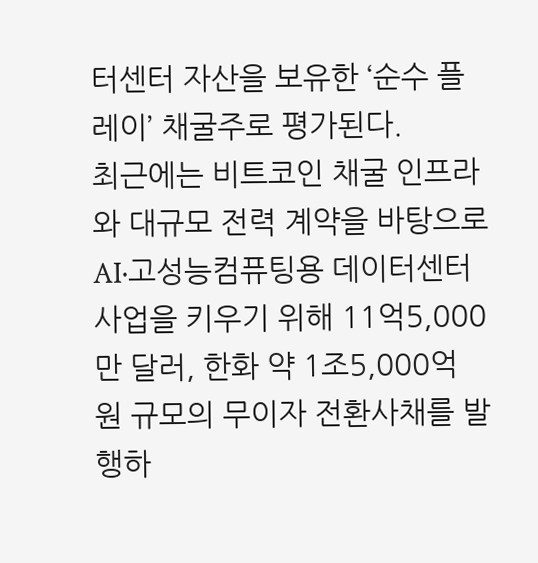터센터 자산을 보유한 ‘순수 플레이’ 채굴주로 평가된다.
최근에는 비트코인 채굴 인프라와 대규모 전력 계약을 바탕으로 AI·고성능컴퓨팅용 데이터센터 사업을 키우기 위해 11억5,000만 달러, 한화 약 1조5,000억 원 규모의 무이자 전환사채를 발행하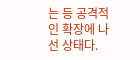는 등 공격적인 확장에 나선 상태다.